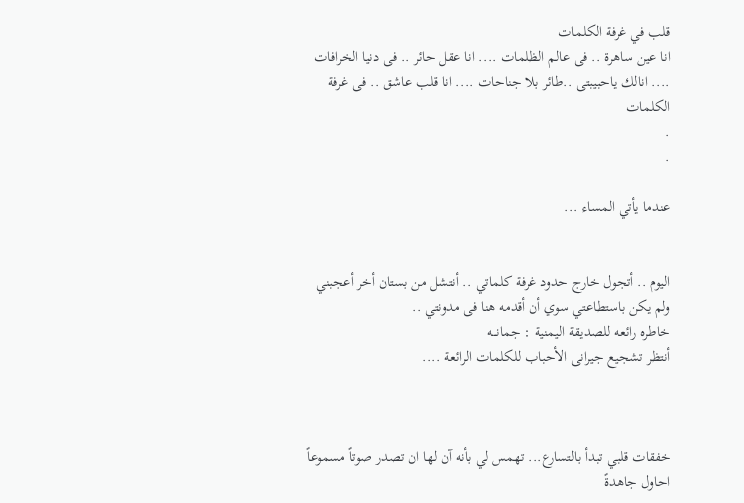قلب في غرفة الكلمات
انا عين ساهرة .. فى عالم الظلمات .... انا عقل حائر .. فى دنيا الخرافات .... انالك ياحبيبتى ..طائر بلا جناحات .... انا قلب عاشق .. فى غرفة الكلمات
.
.

عندما يأتي المساء ...


اليوم .. أتجول خارج حدود غرفة كلماتي .. أنتشل من بستان أخر أعجبني ولم يكن باستطاعتي سوي أن أقدمه هنا فى مدونتي ..
خاطره رائعه للصديقة اليمنية : جمانـــه
أنتظر تشجيع جيرانى الأحباب للكلمات الرائعة ....



خفقات قلبي تبدأ بالتسارع... تهمس لي بأنه آن لها ان تصدر صوتاً مسموعاً
احاول جاهدةً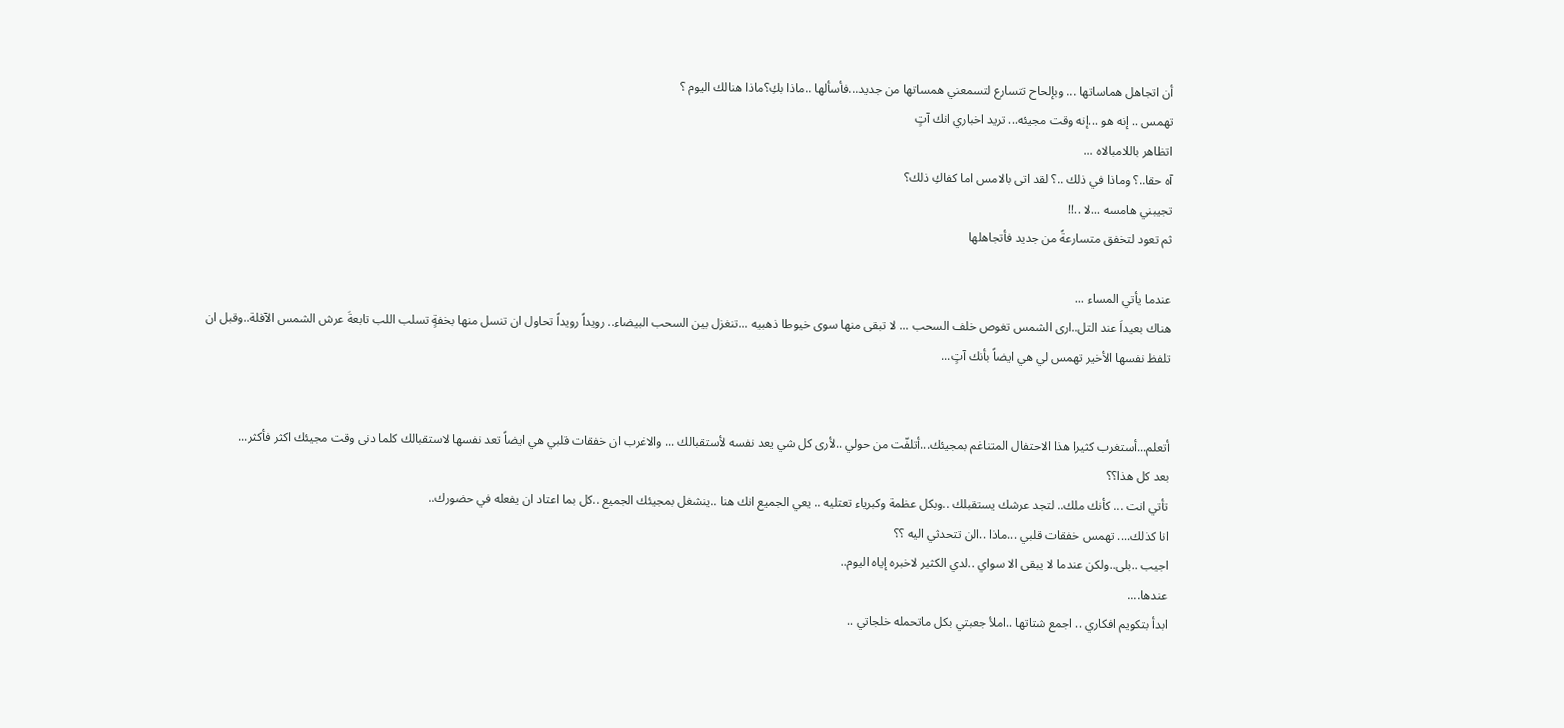أن اتجاهل هماساتها ... وبإلحاح تتسارع لتسمعني همساتها من جديد...فأسألها ..ماذا بكِ؟ماذا هنالك اليوم ؟
تهمس .. إنه هو ...إنه وقت مجيئه... تريد اخباري انك آتٍ
اتظاهر باللامبالاه ...
آه حقا..؟ وماذا في ذلك ..؟ لقد اتى بالامس اما كفاكِ ذلك؟
تجيبني هامسه ...لا ..!!
ثم تعود لتخفق متسارعةً من جديد فأتجاهلها

عندما يأتي المساء ...
هناك بعيداَ عند التل..ارى الشمس تغوص خلف السحب ... لا تبقى منها سوى خيوطا ذهبيه ...تنغزل بين السحب البيضاء.. رويداً رويداً تحاول ان تنسل منها بخفةٍ تسلب اللب تابعةَ عرش الشمس الآفلة..وقبل ان تلفظ نفسها الأخير تهمس لي هي ايضاً بأنك آتٍ...


أتعلم...أستغرب كثيرا هذا الاحتفال المتناغم بمجيئك...أتلفّت من حولي ..لأرى كل شي يعد نفسه لأستقبالك ... والاغرب ان خفقات قلبي هي ايضاً تعد نفسها لاستقبالك كلما دنى وقت مجيئك اكثر فأكثر...
بعد كل هذا؟؟
تأتي انت ... كأنك ملك.. لتجد عرشك يستقبلك ..وبكل عظمة وكبرياء تعتليه .. يعي الجميع انك هنا ..ينشغل بمجيئك الجميع ..كل بما اعتاد ان يفعله في حضورك..
انا كذلك.... تهمس خفقات قلبي ...ماذا ..الن تتحدثي اليه ؟؟
اجيب ..بلى..ولكن عندما لا يبقى الا سواي ..لدي الكثير لاخبره إياه اليوم..
عندها....
ابدأ بتكويم افكاري .. اجمع شتاتها ..املأ جعبتي بكل ماتحمله خلجاتي ..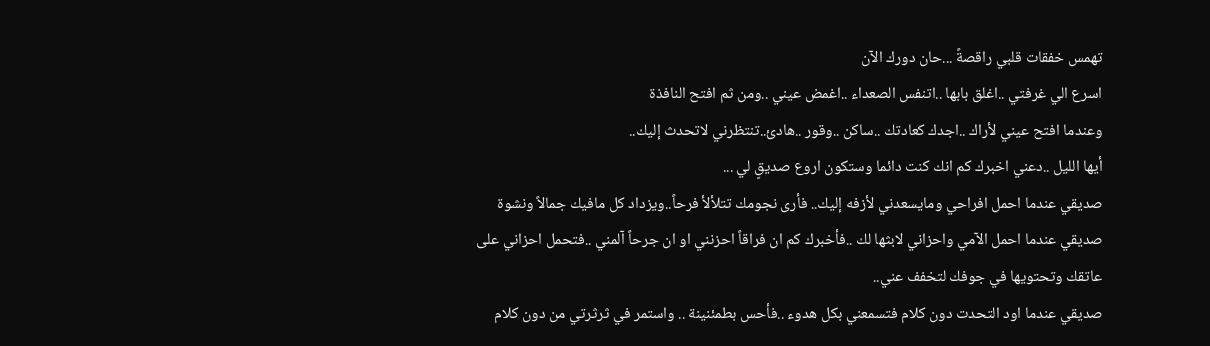تهمس خفقات قلبي راقصةً ...حان دورك الآن
اسرع الي غرفتي ..اغلق بابها ..اتنفس الصعداء ..اغمض عيني ..ومن ثم افتح النافذة
وعندما افتح عيني لأراك ..اجدك كعادتك ..ساكن ..وقور ..هادئ..تنتظرني لاتحدث إليك..
أيها الليل ..دعني اخبرك كم انك كنت دائما وستكون اروع صديقٍ لي ...
صديقي عندما احمل افراحي ومايسعدني لأزفه إليك.. فأرى نجومك تتلألأ فرحاً..ويزداد كل مافيك جمالاً ونشوة
صديقي عندما احمل الآمي واحزاني لابثها لك ..فأخبرك كم ان فراقاً احزنني او ان جرحاً آلمني ..فتحمل احزاني على عاتقك وتحتويها في جوفك لتخفف عني..
صديقي عندما اود التحدت دون كلام فتسمعني بكل هدوء ..فأحس بطمئنينة .. واستمر في ثرثرتي من دون كلام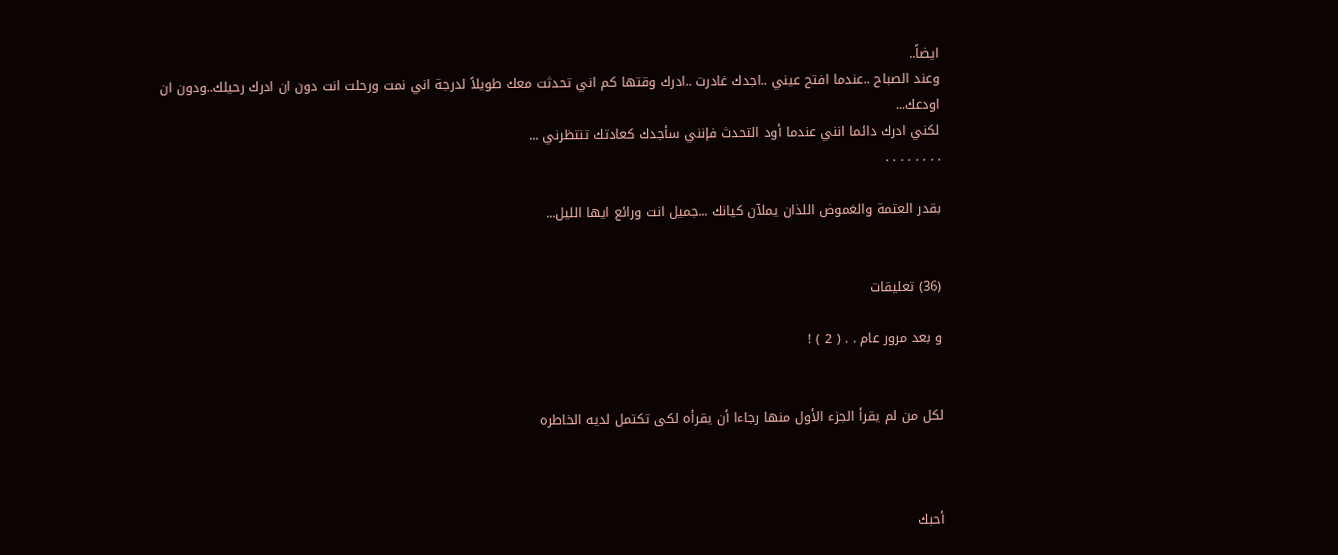ايضاً..
وعند الصباح ..عندما افتح عيني ..اجدك غادرت ..ادرك وقتها كم اني تحدثت معك طويلاً لدرجة اني نمت ورحلت انت دون ان ادرك رحيلك..ودون ان اودعك...
لكني ادرك دائما انني عندما أود التحدث فإنني سأجدك كعادتك تنتظرني ...
. . . . . . . .

بقدر العتمة والغموض اللذان يملآن كيانك ...جميل انت ورائع ايها الليل...


(36) تعليقات

و بعد مرور عام . . ( 2 ) !


لكل من لم يقرأ الجزء الأول منها رجاءا أن يقرأه لكى تكتمل لديه الخاطره



أحبك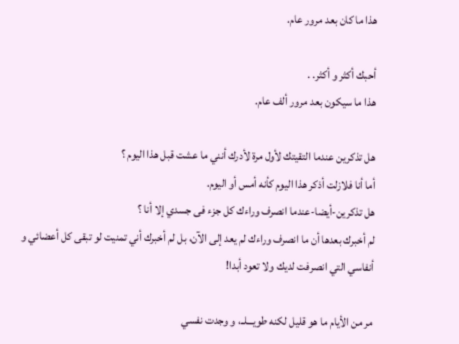هذا ما كان بعد مرور عام.

أحبك أكثر و أكثر. .
هذا ما سيكون بعد مرور ألف عام.

هل تذكرين عندما التقيتك لأول مرة لأدرك أنني ما عشت قبل هذا اليوم ؟
أما أنا فلازلت أذكر هذا اليوم كأنه أمس أو اليوم.
هل تذكرين-أيضا-عندما انصرف وراءك كل جزء فى جسدي إلا أنا ؟
لم أخبرك بعدها أن ما انصرف وراءك لم يعد إلى الآن، بل لم أخبرك أني تمنيت لو تبقى كل أعضائي و أنفاسي التي انصرفت لديك ولا تعود أبدا!

مر من الأيام ما هو قليل لكنه طويـــلــ، و وجدت نفسي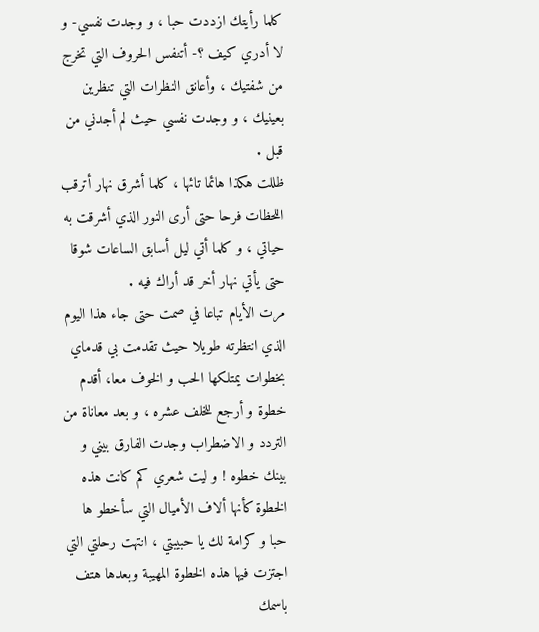كلما رأيتك ازددت حبا ، و وجدت نفسي- و لا أدري كيف ؟- أتنفس الحروف التي تخرج من شفتيك ، وأعانق النظرات التي تنظرين بعينيك ، و وجدت نفسي حيث لم أجدني من قبل .
ظللت هكذا هائما تائها ، كلما أشرق نهار أترقب اللحظات فرحا حتى أرى النور الذي أشرقت به حياتي ، و كلما أتي ليل أسابق الساعات شوقا حتى يأتي نهار أخر قد أراك فيه .
مرت الأيام تباعا في صمت حتى جاء هذا اليوم الذي انتظرته طويلا حيث تقدمت بي قدماي بخطوات يمتلكها الحب و الخوف معا، أقدم خطوة و أرجع للخلف عشره ، و بعد معاناة من التردد و الاضطراب وجدت الفارق بيني و بينك خطوه ! و ليت شعري كم كانت هذه الخطوة كأنها ألاف الأميال التي سأخطو ها حبا و كرامة لك يا حبيبتي ، انتهت رحلتي التي اجتزت فيها هذه الخطوة المهيبة وبعدها هتف باسمك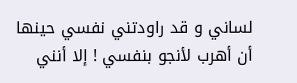لساني و قد راودتني نفسي حينها أن أهرب لأنجو بنفسي ! إلا أنني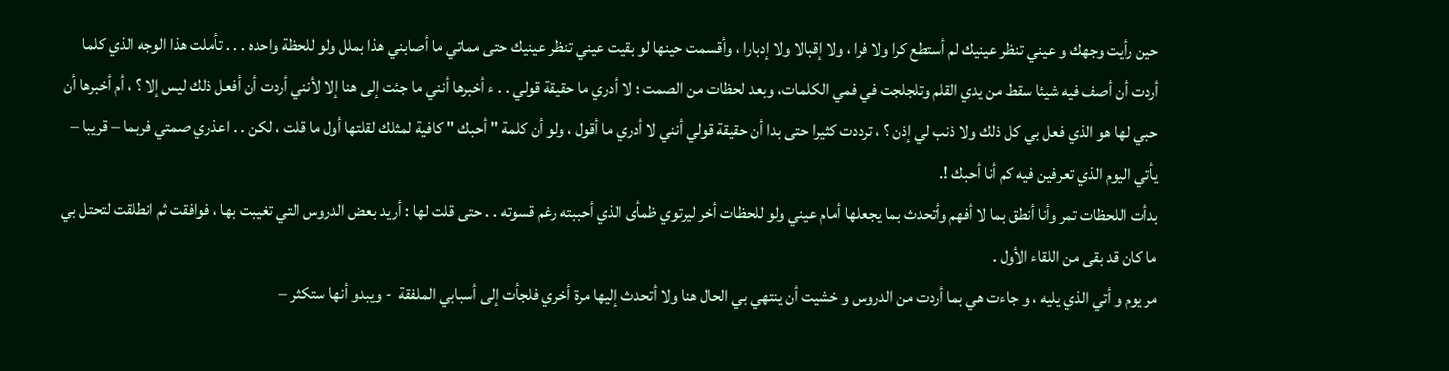حين رأيت وجهك و عيني تنظر عينيك لم أستطع كرا ولا فرا ، ولا إقبالا ولا إدبارا ، وأقسمت حينها لو بقيت عيني تنظر عينيك حتى مماتي ما أصابني هذا بملل ولو للحظة واحده . . . تأملت هذا الوجه الذي كلما أردت أن أصف فيه شيئا سقط من يدي القلم وتلجلجت في فمي الكلمات، وبعد لحظات من الصمت ؛ لا أدري ما حقيقة قولي . . ء أخبرها أنني ما جئت إلى هنا إلا لأنني أردت أن أفعل ذلك ليس إلا ؟ ، أم أخبرها أن حبي لها هو الذي فعل بي كل ذلك ولا ذنب لي إذن ؟ ، ترددت كثيرا حتى بدا أن حقيقة قولي أنني لا أدري ما أقول ، ولو أن كلمة " أحبك " كافية لمثلك لقلتها أول ما قلت ، لكن . . اعذري صمتي فربما – قريبا – يأتي اليوم الذي تعرفين فيه كم أنا أحبك !.
بدأت اللحظات تمر وأنا أنطق بما لا أفهم وأتحدث بما يجعلها أمام عيني ولو للحظات أخر ليرتوي ظمأى الذي أحببته رغم قسوته . . حتى قلت لها : أريد بعض الدروس التي تغيبت بها ، فوافقت ثم انطلقت لتحتل بي ما كان قد بقى من اللقاء الأول .
مر يوم و أتي الذي يليه ، و جاءت هي بما أردت من الدروس و خشيت أن ينتهي بي الحال هنا ولا أتحدث إليها مرة أخري فلجأت إلى أسبابي الملفقة  - ويبدو أنها ستكثر –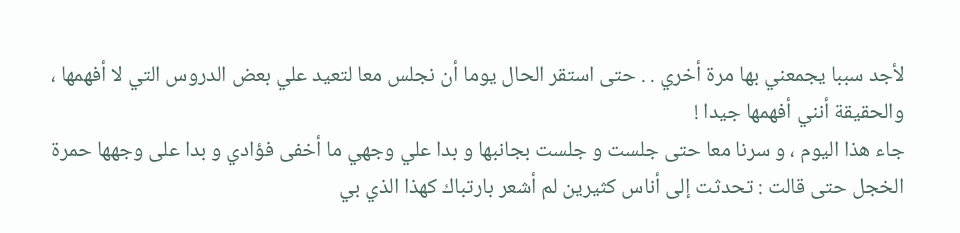لأجد سببا يجمعني بها مرة أخري . . حتى استقر الحال يوما أن نجلس معا لتعيد علي بعض الدروس التي لا أفهمها ، والحقيقة أنني أفهمها جيدا !
جاء هذا اليوم ، و سرنا معا حتى جلست و جلست بجانبها و بدا علي وجهي ما أخفى فؤادي و بدا على وجهها حمرة الخجل حتى قالت : تحدثت إلى أناس كثيرين لم أشعر بارتباك كهذا الذي بي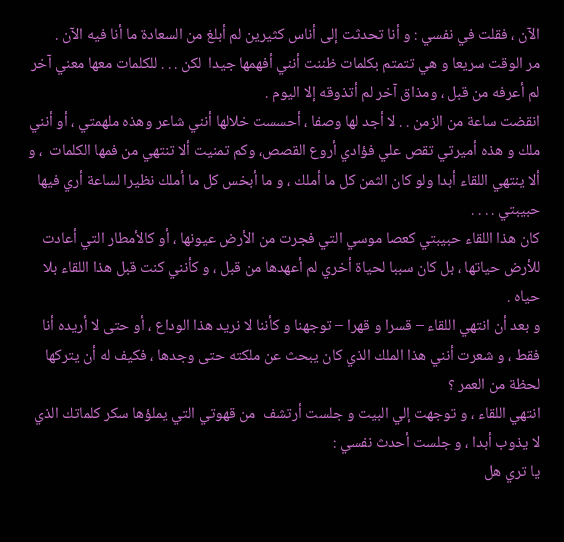الآن ، فقلت في نفسي : و أنا تحدثت إلى أناس كثيرين لم أبلغ من السعادة ما أنا فيه الآن .
مر الوقت سريعا و هي تتمتم بكلمات ظننت أنني أفهمها جيدا  لكن . . . للكلمات معها معني آخر لم أعرفه من قبل ، ومذاق آخر لم أتذوقه إلا اليوم .
انقضت ساعة من الزمن . . لا أجد لها وصفا ، أحسست خلالها أنني شاعر وهذه ملهمتي ، أو أنني ملك و هذه أميرتي تقص علي فؤادي أروع القصص، وكم تمنيت ألا تنتهي من فمها الكلمات  ، و ألا ينتهي اللقاء أبدا ولو كان الثمن كل ما أملك ، و ما أبخس كل ما أملك نظيرا لساعة أري فيها حبيبتي . . . .
كان هذا اللقاء حبيبتي كعصا موسي التي فجرت من الأرض عيونها ، أو كالأمطار التي أعادت للأرض حياتها ، بل كان سببا لحياة أخري لم أعهدها من قبل ، و كأنني كنت قبل هذا اللقاء بلا حياه .
و بعد أن انتهي اللقاء – قسرا و قهرا – توجهنا و كأننا لا نريد هذا الوداع ، أو حتى لا أريده أنا فقط ، و شعرت أنني هذا الملك الذي كان يبحث عن ملكته حتى وجدها ، فكيف له أن يتركها لحظة من العمر ؟
انتهي اللقاء ، و توجهت إلي البيت و جلست أرتشف  من قهوتي التي يملؤها سكر كلماتك الذي لا يذوب أبدا ، و جلست أحدث نفسي :
يا تري هل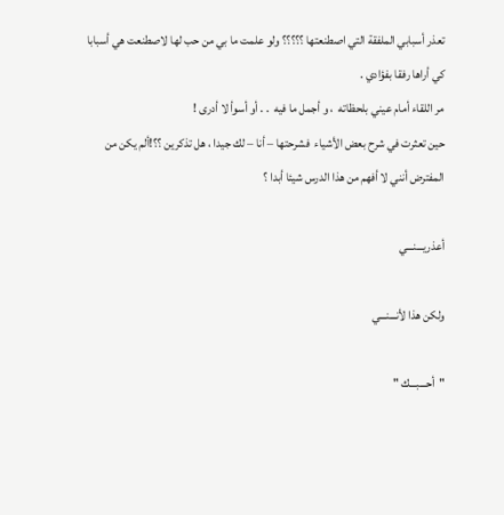تعذر أسبابي الملفقة التي اصطنعتها ؟؟؟؟؟ ولو علمت ما بي من حب لها لاصطنعت هي أسبابا كي أراها رفقا بفؤادي .
مر اللقاء أمام عيني بلحظاته  ، و أجمل ما فيه  . . أو أسوأ لا أدرى !
حين تعثرت في شرح بعض الأشياء  فشرحتها – أنا – لك جيدا ، هل تذكرين ؟؟!ألم يكن من المفترض أنني لا أفهم من هذا الدرس شيئا أبدا ؟

أعذريـــنـــي

ولكن هذا لأنـــنـــي

"أحـــبـــك "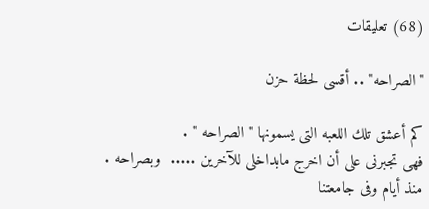(68) تعليقات

"الصراحه" .. أقسى لحظة حزن

كم أعشق تلك اللعبه التى يسمونها " الصراحه " .
فهى تجبرنى على أن اخرج مابداخلى للآخرين .....  وبصراحه .
منذ أيام وفى جامعتنا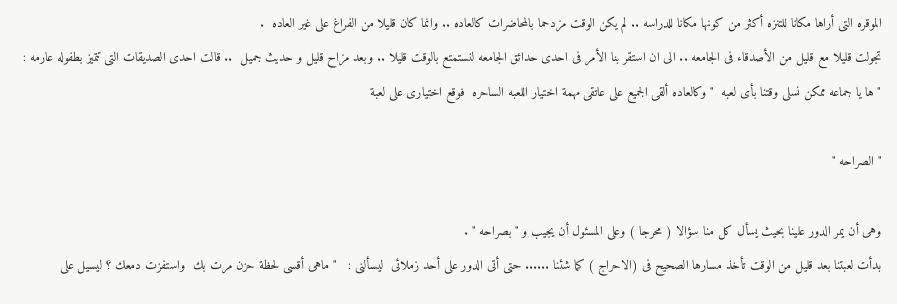الموقره التى أراها مكانا للتنزه أكثر من كونها مكانا للدراسه .. لم يكن الوقت مزدحما بالمحاضرات كالعاده .. وانما كان قليلا من الفراغ على غير العاده  .
تجولت قليلا مع قليل من الأصدقاء فى الجامعه .. الى ان استقر بنا الأمر فى احدى حدائق الجامعه لنستمتع بالوقت قليلا .. وبعد مزاح قليل و حديث جميل  .. قالت احدى الصديقات التى تتميز بطفوله عارمه : " ها يا جماعه ممكن نسلى وقتنا بأى لعبه  " وكالعاده ألقى الجميع على عاتقى مهمة اختيار اللعبه الساحره  فوقع اختيارى على لعبة

" الصراحه "

وهى أن يمر الدور علينا بحيث يسأل كل منا سؤالا ( محرجا ) وعلى المسئول أن يجيب و " بصراحه " .
بدأت لعبتنا بعد قليل من الوقت تأخذ مسارها الصحيح فى (الاحراج ) كما شئنا ...... حتى أتى الدور على أحد زملائى  ليسألنى :   " ماهى أقسى لحظة حزن مرت بك  واستفزت دمعك ؟ ليسيل على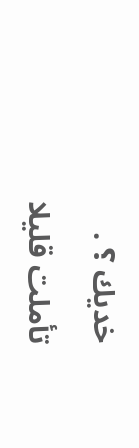خديك ؟ .
تأملت قليلا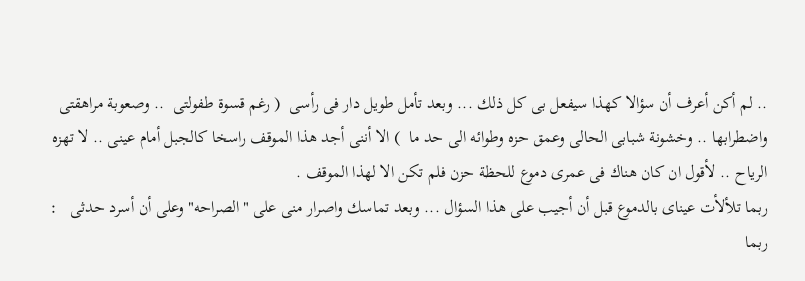.. لم أكن أعرف أن سؤالا كهذا سيفعل بى كل ذلك ... وبعد تأمل طويل دار فى رأسى  ( رغم قسوة طفولتى  .. وصعوبة مراهقتى واضطرابها .. وخشونة شبابى الحالى وعمق حزه وطوائه الى حد ما  ) الا أننى أجد هذا الموقف راسخا كالجبل أمام عينى .. لا تهزه الرياح .. لأقول ان كان هناك فى عمرى دموع للحظة حزن فلم تكن الا لهذا الموقف .
ربما تلألأت عيناى بالدموع قبل أن أجيب على هذا السؤال ... وبعد تماسك واصرار منى على "الصراحه" وعلى أن أسرد حدثى   :
ربما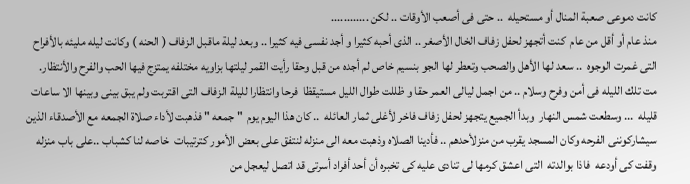كانت دموعى صعبة المنال أو مستحيله  .. حتى فى أصعب الأوقات .. لكن ............
منذ عام أو أقل من عام  كنت أتجهز لحفل زفاف الخال الأصغر .. الذى أحبه كثيرا و أجد نفسى فيه كثيرا .. وبعد ليلة ماقبل الزفاف ( الحنه ) وكانت ليله مليئه بالأفراح التى غمرت الوجوه  .. سعد لها الأهل والصحب وتعطر لها الجو بنسيم خاص لم أجده من قبل وحقا رأيت القمر ليلتها بزاويه مختلفه يمتزج فيها الحب والفرح والأنتظار.
مت تلك الليله فى أمن وفرح وسلام .. من اجمل ليالى العمر حقا و ظللت طوال الليل مستيقظا  فرحا وانتظارا لليلة الزفاف التى اقتربت ولم يبق بينى وبينها الا ساعات قليله  ... وسطعت شمس النهار  وبدأ الجميع يتجهز لحفل زفاف فاخر لأغلى ثمار العائله  .. كان هذا اليوم يوم  " جمعه " فذهبت لأداء صلاة الجمعه مع الأصدقاء الذين سيشاركوننى الفرحه وكان المسجد يقرب من منزلأحدهم .. فأدينا الصلاه وذهبت معه الى منزله لنتفق على بعض الأمور كترتيبات  خاصه لنا كشباب ..على باب منزله وقفت كى أودعه  فاذا بوالدته  التى اعشق كرمها لى تنادى عليه كى تخبره أن أحد أفراد أسرتى قد اتصل ليعجل من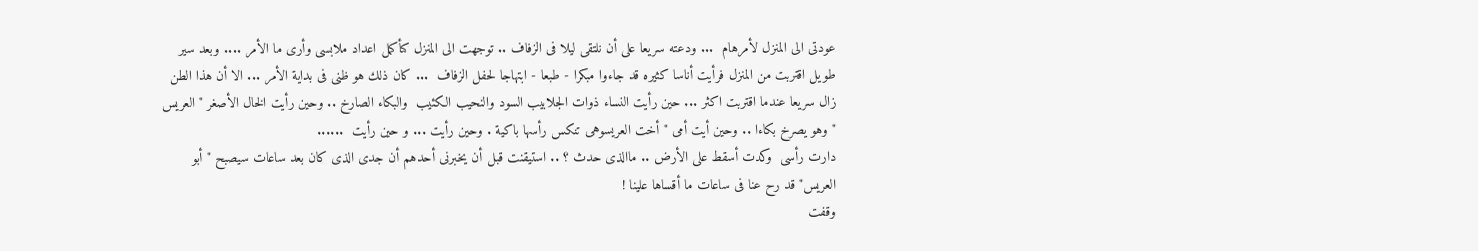عودتى الى المنزل لأمرهام  ... ودعته سريعا على أن نلتقى ليلا فى الزفاف .. توجهت الى المنزل كىأكمل اعداد ملابسى وأرى ما الأمر .... وبعد سير طويل اقتربت من المنزل فرأيت أناسا كثيره قد جاءوا مبكرا - طبعا - ابتهاجا لحفل الزفاف  ... كان ذلك هو ظنى فى بداية الأمر ... الا أن هذا الطن زال سريعا عندما اقتربت اكثر ... حين رأيت النساء ذوات الجلابيب السود والنحيب الكئيب  والبكاء الصارخ .. وحين رأيت الخال الأصغر " العريس " وهو يصرخ بكاءا .. وحين أيت أمى " أخت العريسوهى تنكس رأسها باكية . وحين رأيت ... و حين رأيت  ......
دارت رأسى  وكدت أسقط على الأرض .. ماالذى حدث ؟ .. استيقنت قبل أن يخبرنى أحدهم أن جدى الذى كان بعد ساعات سيصبح " أبو العريس" قد رح عنا فى ساعات ما أقساها علينا !
وقفت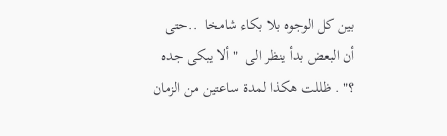بين كل الوجوه بلا بكاء شامخا  ..حتى أن البعض بدأ ينظر الى  " ألا يبكى جده ؟" . ظللت هكذا لمدة ساعتين من الزمان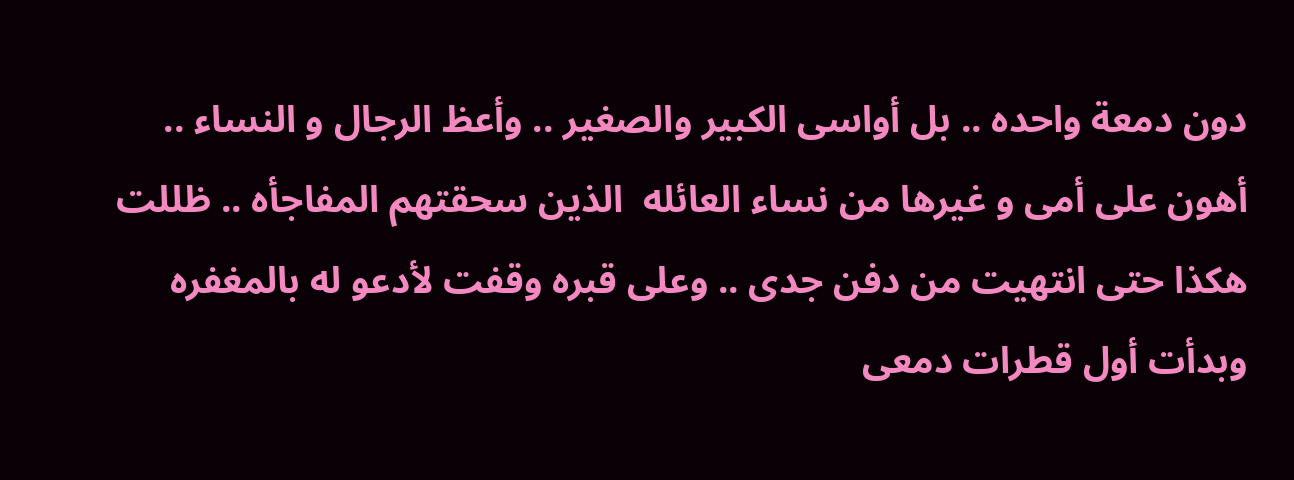دون دمعة واحده .. بل أواسى الكبير والصغير .. وأعظ الرجال و النساء .. أهون على أمى و غيرها من نساء العائله  الذين سحقتهم المفاجأه .. ظللت هكذا حتى انتهيت من دفن جدى .. وعلى قبره وقفت لأدعو له بالمغفره وبدأت أول قطرات دمعى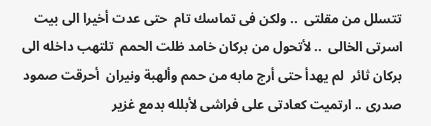تتسلل من مقلتى  .. ولكن فى تماسك تام  حتى عدت أخيرا الى بيت اسرتى الخالى  .. لأتحول من بركان خامد ظلت الحمم  تلتهب داخله الى بركان ثائر  لم يهدأ حتى أرج مابه من حمم وألهبة ونيران  أحرقت صمود صدرى .. ارتميت كعادتى على فراشى لأبلله بدمع غزير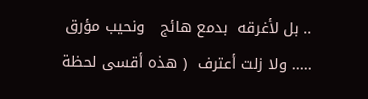.. بل لأغرقه  بدمع هائج   ونحيب مؤرق  ..... ولا زلت أعترف  ( هذه أقسى لحظة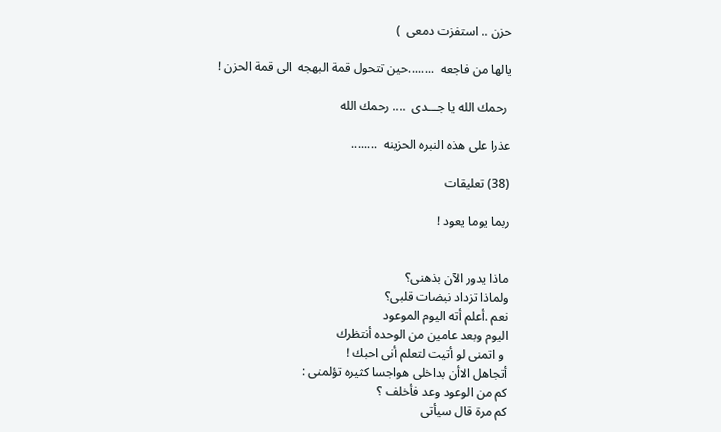حزن .. استفزت دمعى  )

يالها من فاجعه  ........حين تتحول قمة البهجه  الى قمة الحزن !

 رحمك الله يا جـــدى  .... رحمك الله

عذرا على هذه النبره الحزينه  ........

(38) تعليقات

ربما يوما يعود !


ماذا يدور الآن بذهنى؟
ولماذا تزداد نبضات قلبى؟
نعم .أعلم أته اليوم الموعود
اليوم وبعد عامين من الوحده أنتظرك
 و اتمنى لو أتيت لتعلم أنى احبك !
أتجاهل الاأن بداخلى هواجسا كثيره تؤلمنى :
كم من الوعود وعد فأخلف ؟
كم مرة قال سيأتى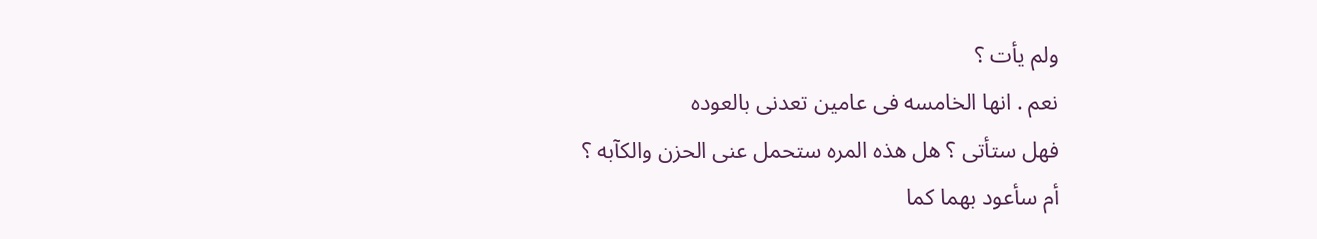ولم يأت ؟
نعم . انها الخامسه فى عامين تعدنى بالعوده
فهل ستأتى ؟ هل هذه المره ستحمل عنى الحزن والكآبه ؟
أم سأعود بهما كما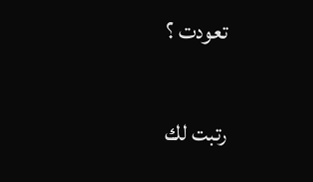تعودت ؟

رتبت لك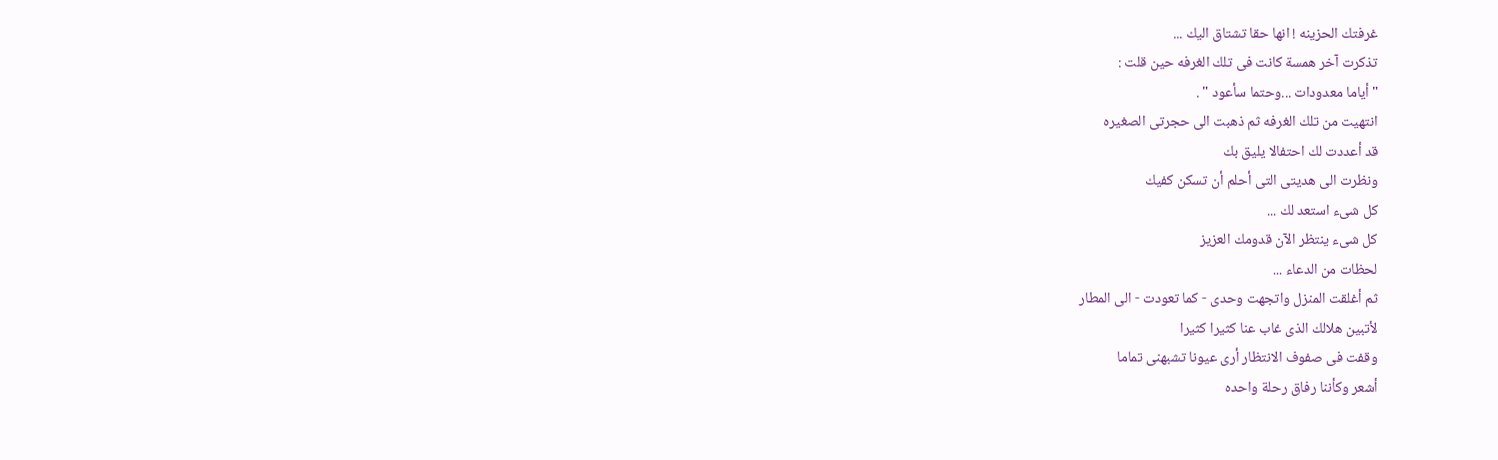غرفتك الحزينه ! انها حقا تشتاق اليك ...
تذكرت آخر همسة كانت فى تلك الغرفه حين قلت :
" أياما معدودات ...وحتما سأعود " .
انتهيت من تلك الغرفه ثم ذهبت الى حجرتى الصغيره
قد أعددت لك احتفالا يليق بك
ونظرت الى هديتى التى أحلم أن تسكن كفيك
كل شىء استعد لك ...
كل شىء ينتظر الآن قدومك العزيز
لحظات من الدعاء ...
ثم أغلقت المنزل واتجهت وحدى - كما تعودت - الى المطار
لأتبين هلالك الذى غاب عنا كثيرا كثيرا
وقفت فى صفوف الانتظار أرى عيونا تشبهنى تماما
أشعر وكأننا رفاق رحلة واحده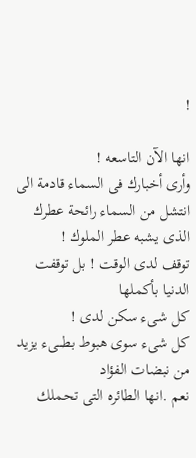!

انها الآن التاسعه !
وأرى أخبارك فى السماء قادمة الى
انتشل من السماء رائحة عطرك الذى يشبه عطر الملوك !
توقف لدى الوقت ! بل توقفت الدنيا بأكملها
كل شىء سكن لدى !
كل شىء سوى هبوط بطـــىء يزيد من نبضات الفؤاد
نعم .انها الطائره التى تحملك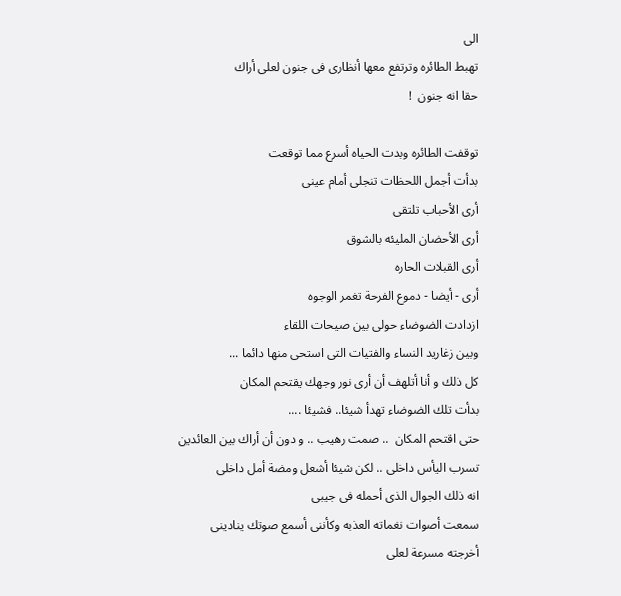الى
تهبط الطائره وترتفع معها أنظارى فى جنون لعلى أراك
حقا انه جنون  !

توقفت الطائره وبدت الحياه أسرع مما توقعت
بدأت أجمل اللحظات تنجلى أمام عينى
أرى الأحباب تلتقى
أرى الأحضان المليئه بالشوق
أرى القبلات الحاره
أرى - أيضا - دموع الفرحة تغمر الوجوه
ازدادت الضوضاء حولى بين صيحات اللقاء
وبين زغاريد النساء والفتيات التى استحى منها دائما ...
كل ذلك و أنا أتلهف أن أرى نور وجهك يقتحم المكان
بدأت تلك الضوضاء تهدأ شيئا.. فشيئا ....
حتى اقتحم المكان  .. صمت رهيب .. و دون أن أراك بين العائدين
تسرب اليأس داخلى .. لكن شيئا أشعل ومضة أمل داخلى
انه ذلك الجوال الذى أحمله فى جيبى
سمعت أصوات نغماته العذبه وكأننى أسمع صوتك ينادينى
أخرجته مسرعة لعلى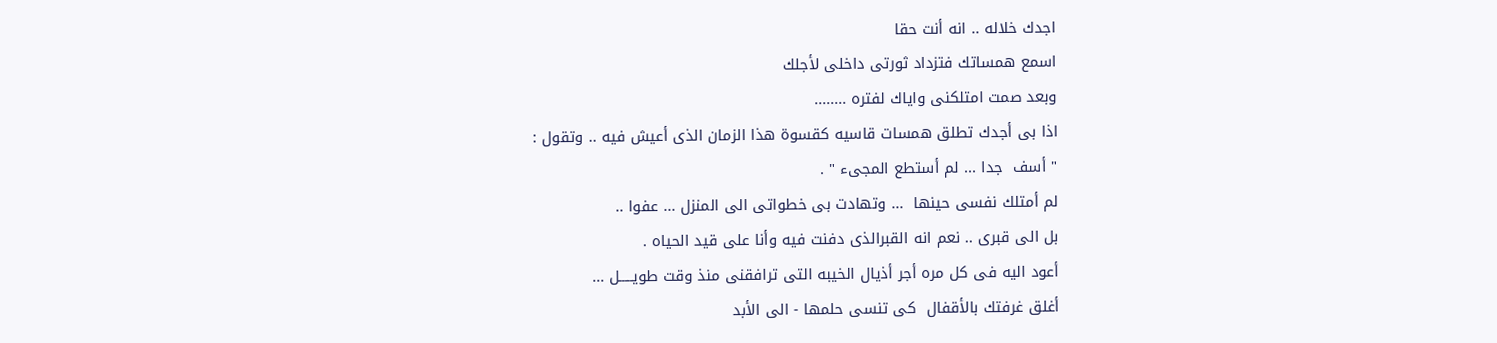اجدك خلاله .. انه أنت حقا
اسمع همساتك فتزداد ثورتى داخلى لأجلك
وبعد صمت امتلكنى واياك لفتره ........
اذا بى أجدك تطلق همسات قاسيه كقسوة هذا الزمان الذى أعيش فيه .. وتقول :
" أسف  جدا ... لم أستطع المجىء " .
لم أمتلك نفسى حينها  ... وتهادت بى خطواتى الى المنزل ... عفوا ..
بل الى قبرى .. نعم انه القبرالذى دفنت فيه وأنا على قيد الحياه .
أعود اليه فى كل مره أجر أذيال الخيبه التى ترافقنى منذ وقت طويـــــل ...
أغلق غرفتك بالأقفال  كى تنسى حلمها - الى الأبد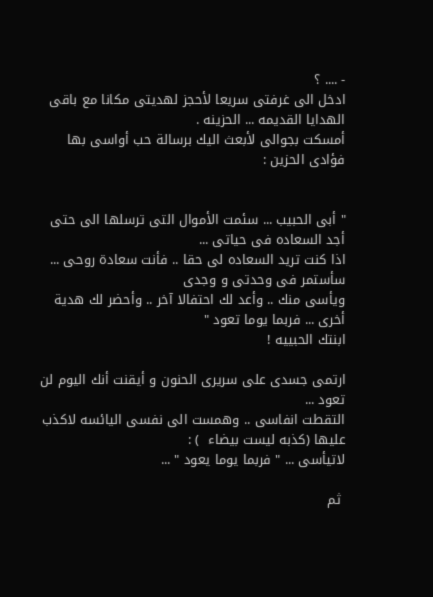- .... ؟
ادخل الى غرفتى سريعا لأحجز لهديتى مكانا مع باقى الهدايا القديمه ... الحزينه .
أمسكت بجوالى لأبعث اليك برسالة حب أواسى بها فؤادى الحزين :


" أبى الحبيب ... سئمت الأموال التى ترسلها الى حتى أجد السعاده فى حياتى ...
اذا كنت تريد السعاده لى حقا .. فأنت سعادة روحى ... سأستمر فى وحدتى و وجدى
ويأسى منك .. وأعد لك احتفالا آخر .. وأحضر لك هدية أخرى ... فربما يوما تعود "
ابنتك الحبييه !

ارتمى جسدى على سريرى الحنون و أيقنت أنك اليوم لن تعود ...
التقطت انفاسى .. وهمست الى نفسى اليائسه لاكذب عليها (كذبه ليست بيضاء  ) :
لاتيأسى ... " فربما يوما يعود " ...

 ثم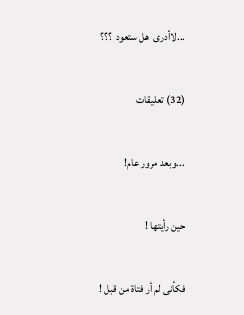...لاأدرى  هل ستعود  ؟؟؟

(32) تعليقات

...وبعد مرور عام!

حين رأيتها !

فكأنى لم أر فتاة من قبل !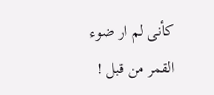كأنى لم ار ضوء القمر من قبل !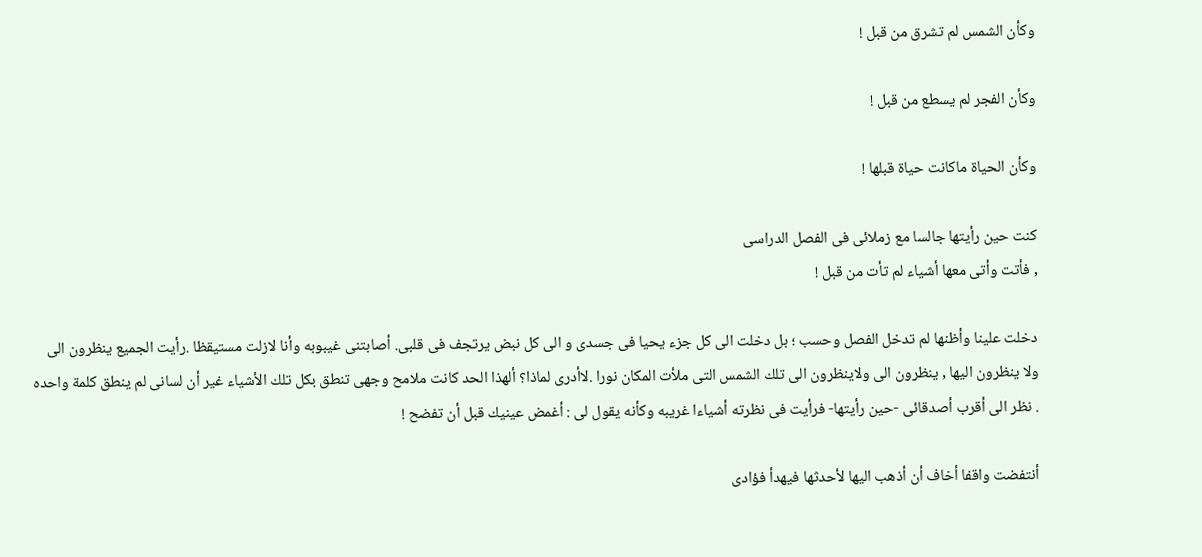وكأن الشمس لم تشرق من قبل !

وكأن الفجر لم يسطع من قبل !

وكأن الحياة ماكانت حياة قبلها !

كنت حين رأيتها جالسا مع زملائى فى الفصل الدراسى
, فأتت وأتى معها أشياء لم تأت من قبل !

دخلت علينا وأظنها لم تدخل الفصل وحسب ؛ بل دخلت الى كل جزء يحيا فى جسدى و الى كل نبض يرتجف فى قلبى. أصابتنى غيبوبه وأنا لازلت مستيقظا .رأيت الجميع ينظرون الى ولا ينظرون اليها , ينظرون الى ولاينظرون الى تلك الشمس التى ملأت المكان نورا .لاأدرى لماذا؟ ألهذا الحد كانت ملامح وجهى تنطق بكل تلك الأشياء غير أن لسانى لم ينطق كلمة واحده . نظر الى أقرب أصدقائى -حين رأيتها- فرأيت فى نظرته أشياءا غريبه وكأنه يقول لى : أغمض عينيك قبل أن تفضح !

أنتفضت واقفا أخاف أن أذهب اليها لأحدثها فيهدأ فؤادى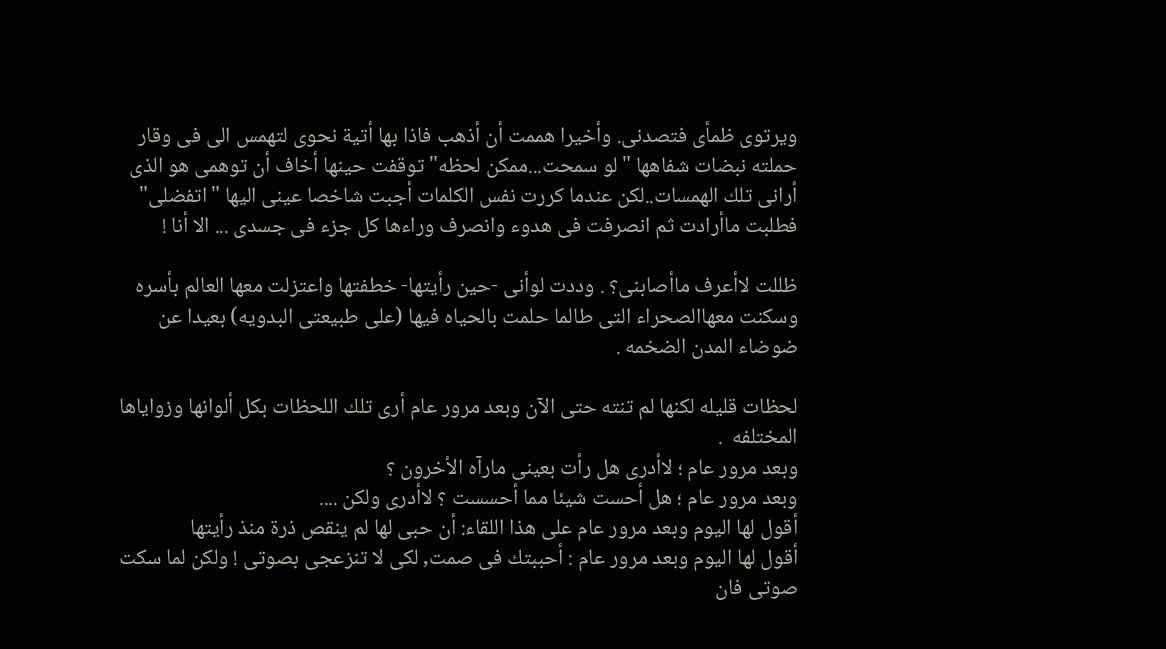ويرتوى ظمأى فتصدنى. وأخيرا هممت أن أذهب فاذا بها أتية نحوى لتهمس الى فى وقار حملته نبضات شفاهها "لو سمحت...ممكن لحظه" توقفت حينها أخاف أن توهمى هو الذى أرانى تلك الهمسات..لكن عندما كررت نفس الكلمات أجبت شاخصا عينى اليها "اتفضلى" فطلبت ماأرادت ثم انصرفت فى هدوء وانصرف وراءها كل جزء فى جسدى ... الا أنا !

ظللت لاأعرف ماأصابنى؟ . وددت لوأنى -حين رأيتها- خطفتها واعتزلت معها العالم بأسره وسكنت معهاالصحراء التى طالما حلمت بالحياه فيها (على طبيعتى البدويه) بعيدا عن ضوضاء المدن الضخمه .

لحظات قليله لكنها لم تنته حتى الآن وبعد مرور عام أرى تلك اللحظات بكل ألوانها وزواياها المختلفه  .
وبعد مرور عام ؛ لاأدرى هل رأت بعينى مارآه الأخرون ؟
وبعد مرور عام ؛ هل أحست شيئا مما أحسست ؟ لاأدرى ولكن ....
أقول لها اليوم وبعد مرور عام على هذا اللقاء: أن حبى لها لم ينقص ذرة منذ رأيتها
أقول لها اليوم وبعد مرور عام : أحببتك فى صمت, لكى لا تنزعجى بصوتى ! ولكن لما سكت صوتى فان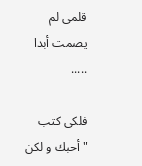قلمى لم يصمت أبدا  .....

فلكى كتب  "أحبك و لكن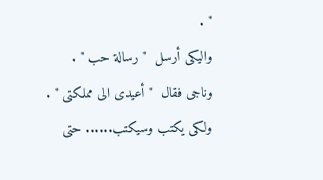" .
واليكى أرسل  " رسالة حب " .
وناجى فقال  " أعيدى الى مملكتى " .
ولكى يكتب وسيكتب...... حتى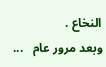النخاع .
وبعد مرور عام   ...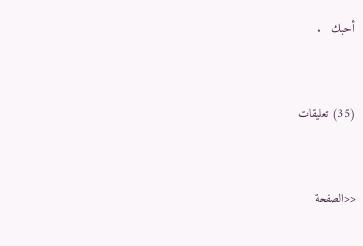أحبك   .


(35) تعليقات


<<الصفحة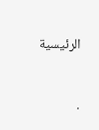الرئيسية


.